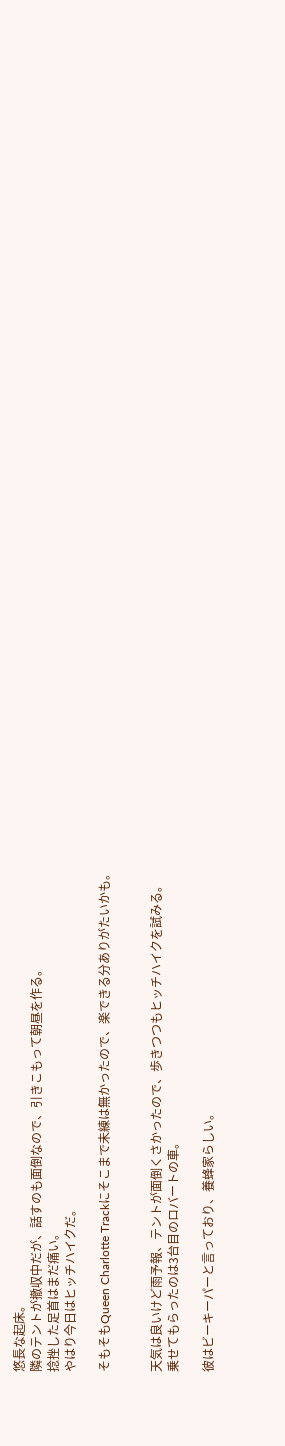悠長な起床。
隣のテントが撤収中だが、話すのも面倒なので、引きこもって朝昼を作る。
捻挫した足首はまだ痛い。
やはり今日はヒッチハイクだ。

そもそもQueen Charlotte Trackにそこまで未練は無かったので、楽できる分ありがたいかも。


天気は良いけど雨予報、テントが面倒くさかったので、歩きつつもヒッチハイクを試みる。
乗せてもらったのは3台目のロバートの車。

彼はビーキーパーと言っており、養蜂家らしい。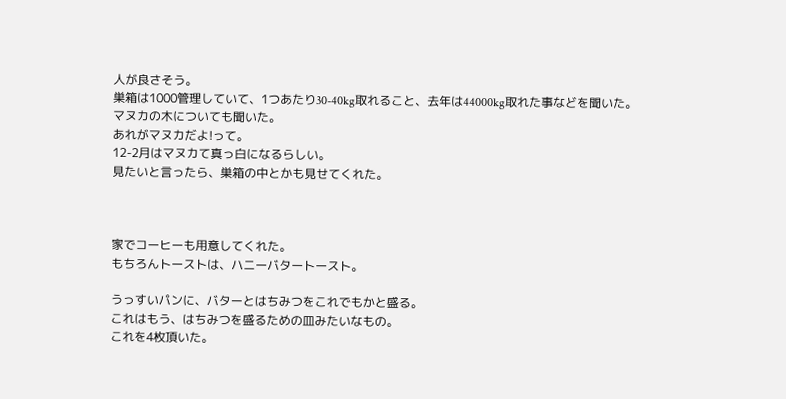人が良さそう。
巣箱は1000管理していて、1つあたり30-40kg取れること、去年は44000kg取れた事などを聞いた。
マヌカの木についても聞いた。
あれがマヌカだよ!って。
12-2月はマヌカて真っ白になるらしい。
見たいと言ったら、巣箱の中とかも見せてくれた。



家でコーヒーも用意してくれた。
もちろんトーストは、ハニーバタートースト。

うっすいパンに、バターとはちみつをこれでもかと盛る。
これはもう、はちみつを盛るための皿みたいなもの。
これを4枚頂いた。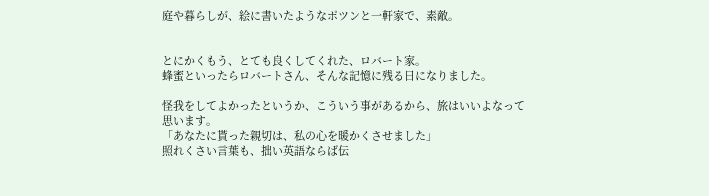庭や暮らしが、絵に書いたようなポツンと一軒家で、素敵。


とにかくもう、とても良くしてくれた、ロバート家。
蜂蜜といったらロバートさん、そんな記憶に残る日になりました。

怪我をしてよかったというか、こういう事があるから、旅はいいよなって思います。
「あなたに貰った親切は、私の心を暖かくさせました」
照れくさい言葉も、拙い英語ならば伝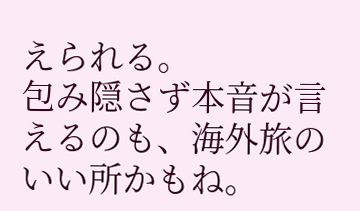えられる。
包み隠さず本音が言えるのも、海外旅のいい所かもね。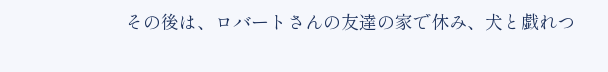その後は、ロバートさんの友達の家で休み、犬と戯れつ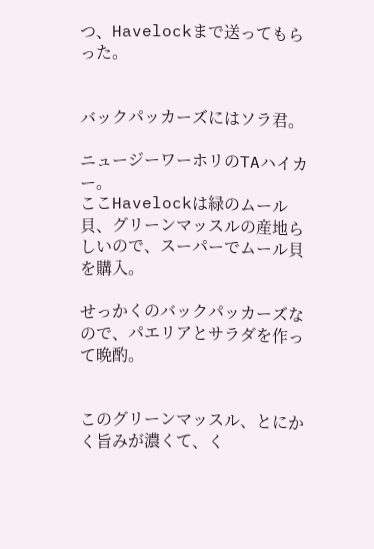つ、Havelockまで送ってもらった。


バックパッカーズにはソラ君。

ニュージーワーホリのTAハイカー。
ここHavelockは緑のムール貝、グリーンマッスルの産地らしいので、スーパーでムール貝を購入。

せっかくのバックパッカーズなので、パエリアとサラダを作って晩酌。


このグリーンマッスル、とにかく旨みが濃くて、く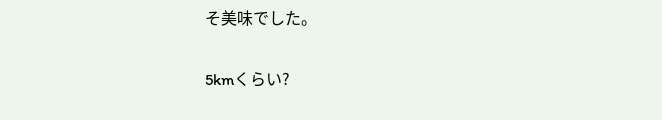そ美味でした。

5kmくらい?